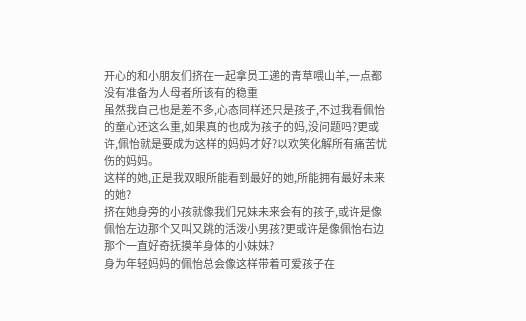开心的和小朋友们挤在一起拿员工递的青草喂山羊,一点都没有准备为人母者所该有的稳重
虽然我自己也是差不多,心态同样还只是孩子,不过我看佩怡的童心还这么重,如果真的也成为孩子的妈,没问题吗?更或许,佩怡就是要成为这样的妈妈才好?以欢笑化解所有痛苦忧伤的妈妈。
这样的她,正是我双眼所能看到最好的她,所能拥有最好未来的她?
挤在她身旁的小孩就像我们兄妹未来会有的孩子,或许是像佩怡左边那个又叫又跳的活泼小男孩?更或许是像佩怡右边那个一直好奇抚摸羊身体的小妹妹?
身为年轻妈妈的佩怡总会像这样带着可爱孩子在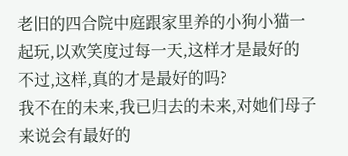老旧的四合院中庭跟家里养的小狗小猫一起玩,以欢笑度过每一天,这样才是最好的
不过,这样,真的才是最好的吗?
我不在的未来,我已归去的未来,对她们母子来说会有最好的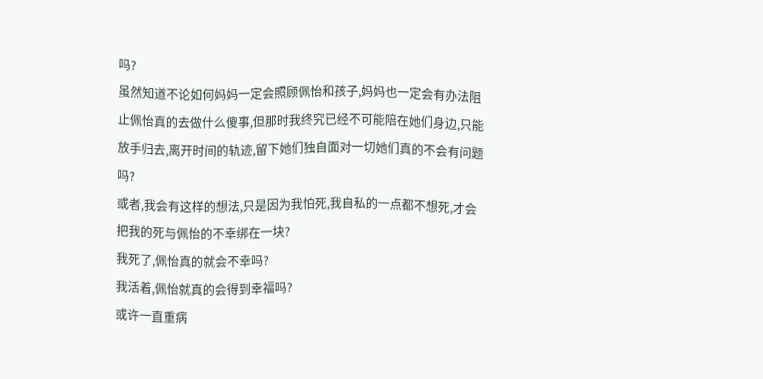吗?
虽然知道不论如何妈妈一定会照顾佩怡和孩子,妈妈也一定会有办法阻止佩怡真的去做什么傻事,但那时我终究已经不可能陪在她们身边,只能放手归去,离开时间的轨迹,留下她们独自面对一切她们真的不会有问题吗?
或者,我会有这样的想法,只是因为我怕死,我自私的一点都不想死,才会把我的死与佩怡的不幸绑在一块?
我死了,佩怡真的就会不幸吗?
我活着,佩怡就真的会得到幸福吗?
或许一直重病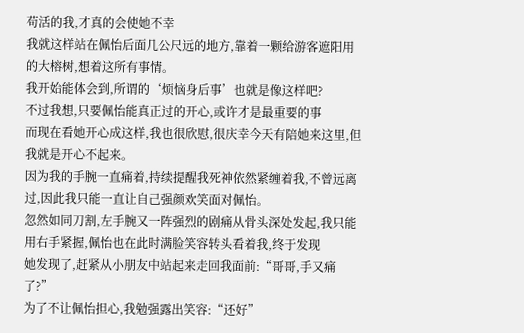苟活的我,才真的会使她不幸
我就这样站在佩怡后面几公尺远的地方,靠着一颗给游客遮阳用的大榕树,想着这所有事情。
我开始能体会到,所谓的‘烦恼身后事’也就是像这样吧?
不过我想,只要佩怡能真正过的开心,或许才是最重要的事
而现在看她开心成这样,我也很欣慰,很庆幸今天有陪她来这里,但我就是开心不起来。
因为我的手腕一直痛着,持续提醒我死神依然紧缠着我,不曾远离过,因此我只能一直让自己强颜欢笑面对佩怡。
忽然如同刀割,左手腕又一阵强烈的剧痛从骨头深处发起,我只能用右手紧握,佩怡也在此时满脸笑容转头看着我,终于发现
她发现了,赶紧从小朋友中站起来走回我面前:“哥哥,手又痛了?”
为了不让佩怡担心,我勉强露出笑容:“还好”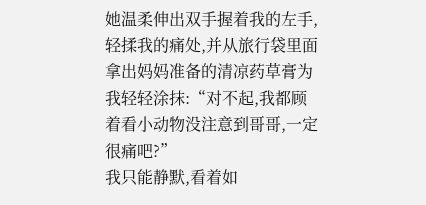她温柔伸出双手握着我的左手,轻揉我的痛处,并从旅行袋里面拿出妈妈准备的清凉药草膏为我轻轻涂抹:“对不起,我都顾着看小动物没注意到哥哥,一定很痛吧?”
我只能静默,看着如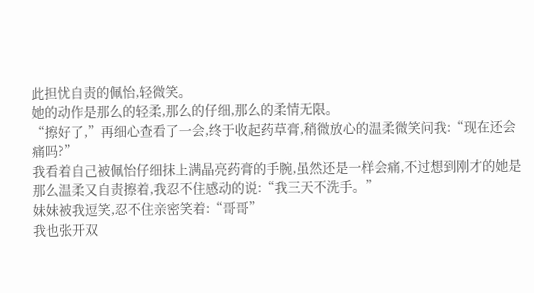此担忧自责的佩怡,轻微笑。
她的动作是那么的轻柔,那么的仔细,那么的柔情无限。
“擦好了,”再细心查看了一会,终于收起药草膏,稍微放心的温柔微笑问我:“现在还会痛吗?”
我看着自己被佩怡仔细抹上满晶亮药膏的手腕,虽然还是一样会痛,不过想到刚才的她是那么温柔又自责擦着,我忍不住感动的说:“我三天不洗手。”
妹妹被我逗笑,忍不住亲密笑着:“哥哥”
我也张开双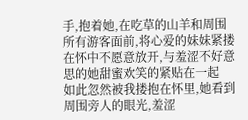手,抱着她,在吃草的山羊和周围所有游客面前,将心爱的妹妹紧搂在怀中不愿意放开,与羞涩不好意思的她甜蜜欢笑的紧贴在一起
如此忽然被我搂抱在怀里,她看到周围旁人的眼光,羞涩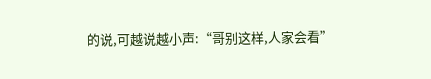的说,可越说越小声:“哥别这样,人家会看”